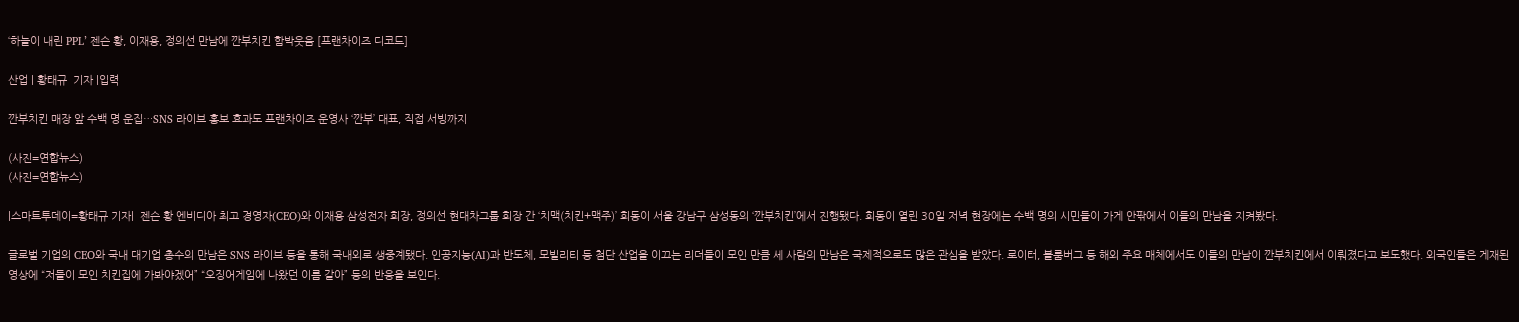‘하늘이 내린 PPL’ 젠슨 황, 이재용, 정의선 만남에 깐부치킨 함박웃음 [프랜차이즈 디코드]

산업 | 황태규  기자 |입력

깐부치킨 매장 앞 수백 명 운집…SNS 라이브 홍보 효과도 프랜차이즈 운영사 ‘깐부’ 대표, 직접 서빙까지

(사진=연합뉴스)
(사진=연합뉴스)

|스마트투데이=황태규 기자|  젠슨 황 엔비디아 최고 경영자(CEO)와 이재용 삼성전자 회장, 정의선 현대차그룹 회장 간 ‘치맥(치킨+맥주)’ 회동이 서울 강남구 삼성동의 ‘깐부치킨’에서 진행됐다. 회동이 열린 30일 저녁 현장에는 수백 명의 시민들이 가게 안팎에서 이들의 만남을 지켜봤다.

글로벌 기업의 CEO와 국내 대기업 총수의 만남은 SNS 라이브 등을 통해 국내외로 생중계됐다. 인공지능(AI)과 반도체, 모빌리티 등 첨단 산업을 이끄는 리더들이 모인 만큼 세 사람의 만남은 국제적으로도 많은 관심을 받았다. 로이터, 블룸버그 등 해외 주요 매체에서도 이들의 만남이 깐부치킨에서 이뤄졌다고 보도했다. 외국인들은 게재된 영상에 “저들이 모인 치킨집에 가봐야겠어” “오징어게임에 나왔던 이름 같아” 등의 반응을 보인다.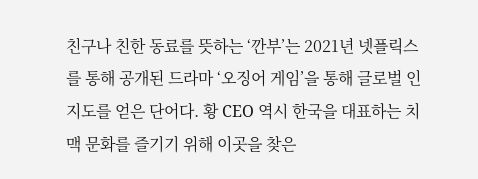친구나 친한 동료를 뜻하는 ‘깐부’는 2021년 넷플릭스를 통해 공개된 드라마 ‘오징어 게임’을 통해 글로벌 인지도를 얻은 단어다. 황 CEO 역시 한국을 대표하는 치맥 문화를 즐기기 위해 이곳을 찾은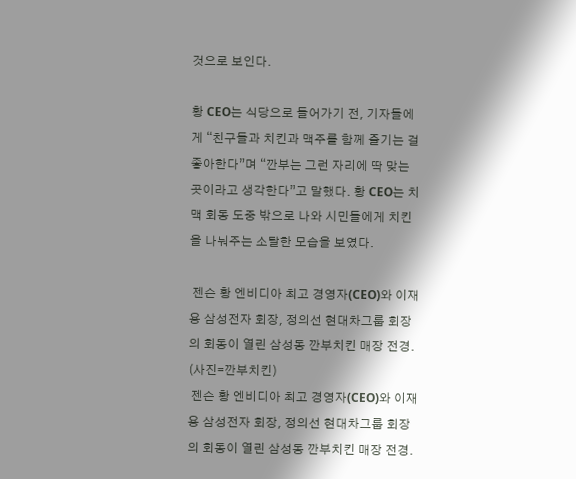것으로 보인다.

황 CEO는 식당으로 들어가기 전, 기자들에게 “친구들과 치킨과 맥주를 함께 즐기는 걸 좋아한다”며 “깐부는 그런 자리에 딱 맞는 곳이라고 생각한다”고 말했다. 황 CEO는 치맥 회동 도중 밖으로 나와 시민들에게 치킨을 나눠주는 소탈한 모습을 보였다.

 젠슨 황 엔비디아 최고 경영자(CEO)와 이재용 삼성전자 회장, 정의선 현대차그룹 회장의 회동이 열린 삼성동 깐부치킨 매장 전경. (사진=깐부치킨)
 젠슨 황 엔비디아 최고 경영자(CEO)와 이재용 삼성전자 회장, 정의선 현대차그룹 회장의 회동이 열린 삼성동 깐부치킨 매장 전경.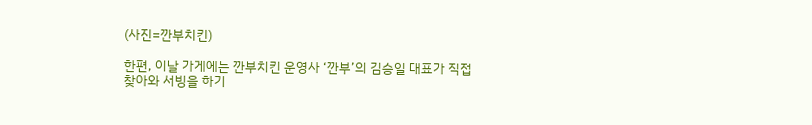(사진=깐부치킨)

한편, 이날 가게에는 깐부치킨 운영사 ‘깐부’의 김승일 대표가 직접 찾아와 서빙을 하기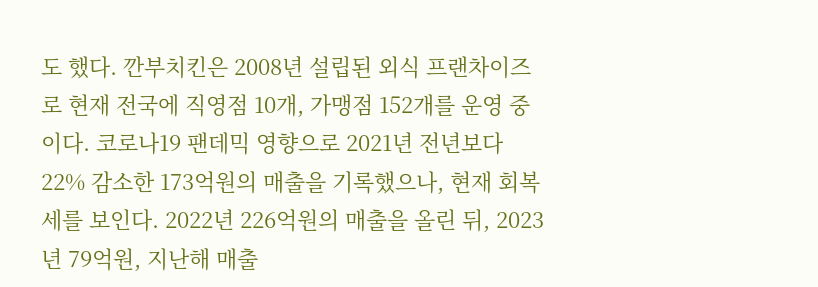도 했다. 깐부치킨은 2008년 설립된 외식 프랜차이즈로 현재 전국에 직영점 10개, 가맹점 152개를 운영 중이다. 코로나19 팬데믹 영향으로 2021년 전년보다 22% 감소한 173억원의 매출을 기록했으나, 현재 회복세를 보인다. 2022년 226억원의 매출을 올린 뒤, 2023년 79억원, 지난해 매출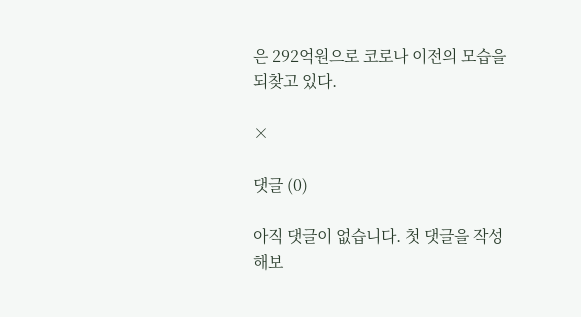은 292억원으로 코로나 이전의 모습을 되찾고 있다.

×

댓글 (0)

아직 댓글이 없습니다. 첫 댓글을 작성해보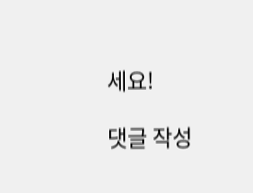세요!

댓글 작성